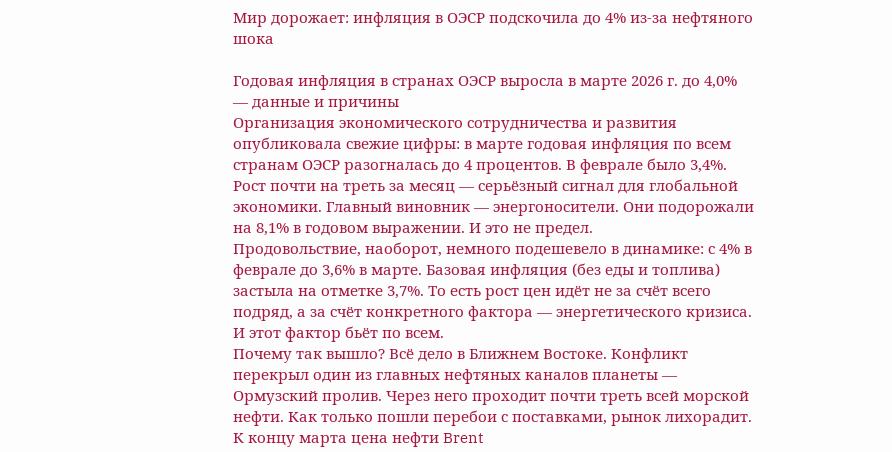Мир дорожает: инфляция в ОЭСР подскочила до 4% из‑за нефтяного шока

Годовая инфляция в странах ОЭСР выросла в марте 2026 г. до 4,0% — данные и причины
Организация экономического сотрудничества и развития опубликовала свежие цифры: в марте годовая инфляция по всем странам ОЭСР разогналась до 4 процентов. В феврале было 3,4%. Рост почти на треть за месяц — серьёзный сигнал для глобальной экономики. Главный виновник — энергоносители. Они подорожали на 8,1% в годовом выражении. И это не предел.
Продовольствие, наоборот, немного подешевело в динамике: с 4% в феврале до 3,6% в марте. Базовая инфляция (без еды и топлива) застыла на отметке 3,7%. То есть рост цен идёт не за счёт всего подряд, а за счёт конкретного фактора — энергетического кризиса. И этот фактор бьёт по всем.
Почему так вышло? Всё дело в Ближнем Востоке. Конфликт перекрыл один из главных нефтяных каналов планеты — Ормузский пролив. Через него проходит почти треть всей морской нефти. Как только пошли перебои с поставками, рынок лихорадит. К концу марта цена нефти Brent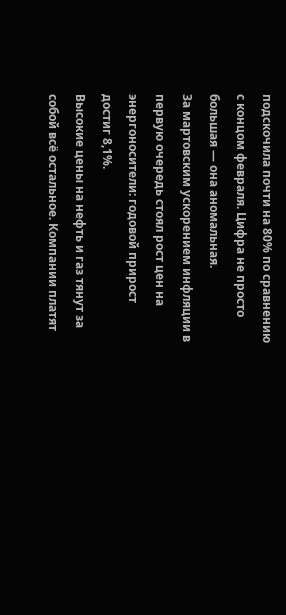подскочила почти на 80% по сравнению с концом февраля. Цифра не просто большая — она аномальная.
За мартовским ускорением инфляции в первую очередь стоял рост цен на энергоносители: годовой прирост достиг 8,1%.
Высокие цены на нефть и газ тянут за собой всё остальное. Компании платят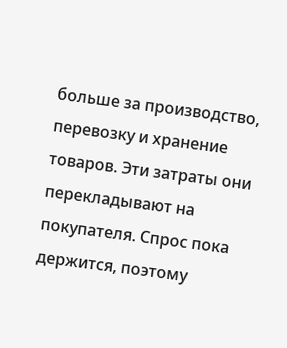больше за производство, перевозку и хранение товаров. Эти затраты они перекладывают на покупателя. Спрос пока держится, поэтому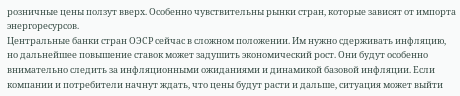розничные цены ползут вверх. Особенно чувствительны рынки стран, которые зависят от импорта энергоресурсов.
Центральные банки стран ОЭСР сейчас в сложном положении. Им нужно сдерживать инфляцию, но дальнейшее повышение ставок может задушить экономический рост. Они будут особенно внимательно следить за инфляционными ожиданиями и динамикой базовой инфляции. Если компании и потребители начнут ждать, что цены будут расти и дальше, ситуация может выйти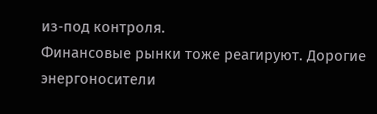из‑под контроля.
Финансовые рынки тоже реагируют. Дорогие энергоносители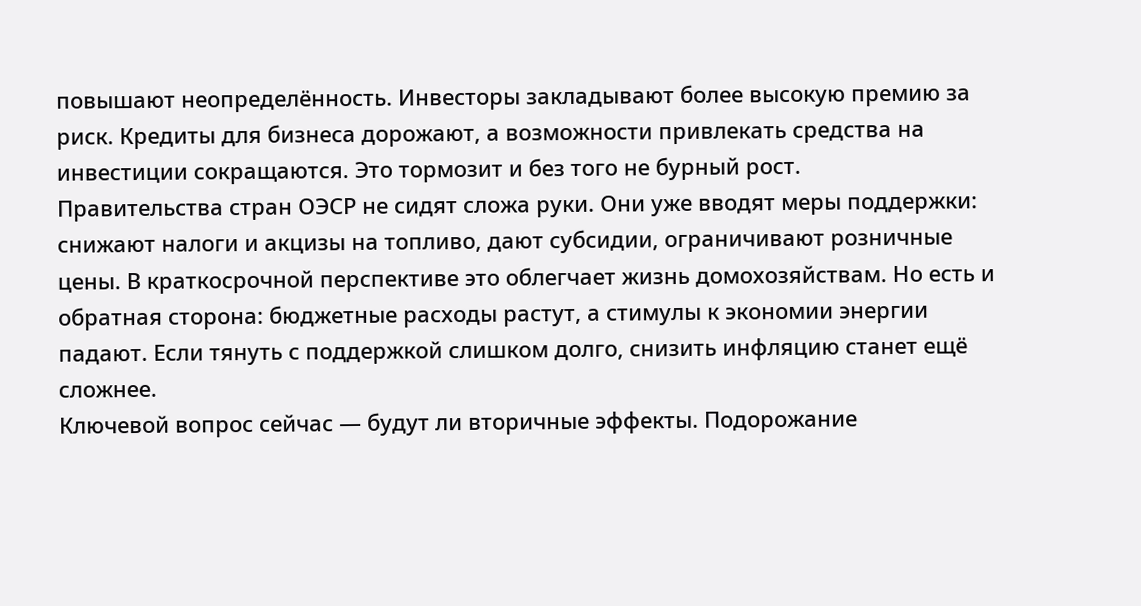повышают неопределённость. Инвесторы закладывают более высокую премию за риск. Кредиты для бизнеса дорожают, а возможности привлекать средства на инвестиции сокращаются. Это тормозит и без того не бурный рост.
Правительства стран ОЭСР не сидят сложа руки. Они уже вводят меры поддержки: снижают налоги и акцизы на топливо, дают субсидии, ограничивают розничные цены. В краткосрочной перспективе это облегчает жизнь домохозяйствам. Но есть и обратная сторона: бюджетные расходы растут, а стимулы к экономии энергии падают. Если тянуть с поддержкой слишком долго, снизить инфляцию станет ещё сложнее.
Ключевой вопрос сейчас — будут ли вторичные эффекты. Подорожание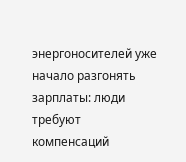энергоносителей уже начало разгонять зарплаты: люди требуют компенсаций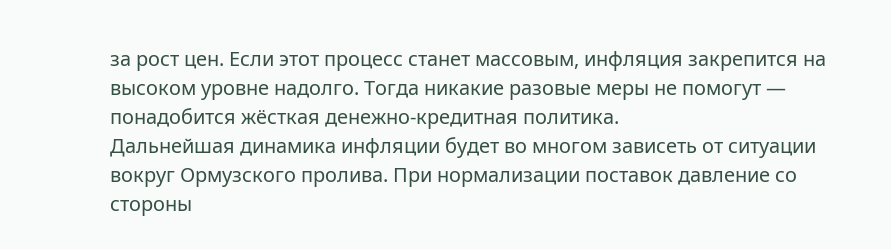за рост цен. Если этот процесс станет массовым, инфляция закрепится на высоком уровне надолго. Тогда никакие разовые меры не помогут — понадобится жёсткая денежно-кредитная политика.
Дальнейшая динамика инфляции будет во многом зависеть от ситуации вокруг Ормузского пролива. При нормализации поставок давление со стороны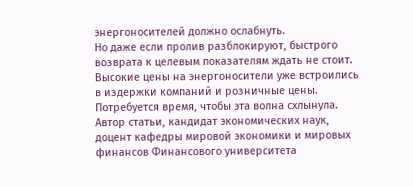энергоносителей должно ослабнуть.
Но даже если пролив разблокируют, быстрого возврата к целевым показателям ждать не стоит. Высокие цены на энергоносители уже встроились в издержки компаний и розничные цены. Потребуется время, чтобы эта волна схлынула.
Автор статьи, кандидат экономических наук, доцент кафедры мировой экономики и мировых финансов Финансового университета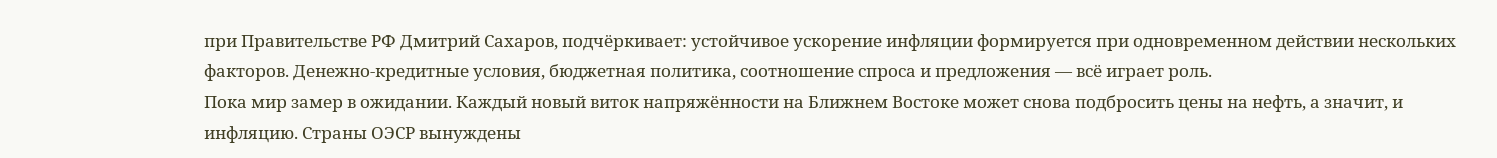при Правительстве РФ Дмитрий Сахаров, подчёркивает: устойчивое ускорение инфляции формируется при одновременном действии нескольких факторов. Денежно-кредитные условия, бюджетная политика, соотношение спроса и предложения — всё играет роль.
Пока мир замер в ожидании. Каждый новый виток напряжённости на Ближнем Востоке может снова подбросить цены на нефть, а значит, и инфляцию. Страны ОЭСР вынуждены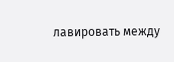лавировать между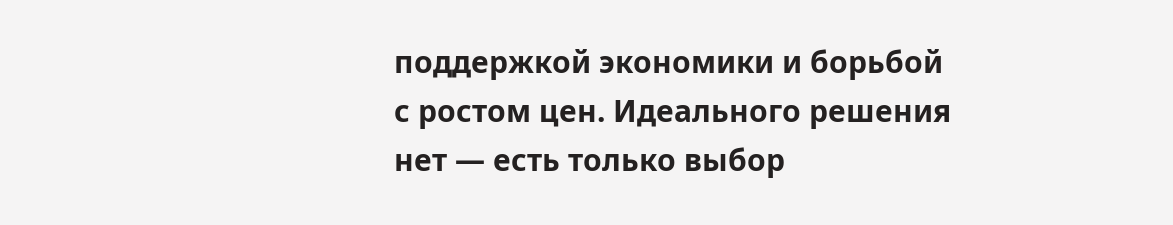поддержкой экономики и борьбой с ростом цен. Идеального решения нет — есть только выбор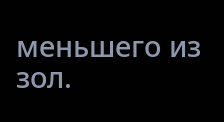меньшего из зол.